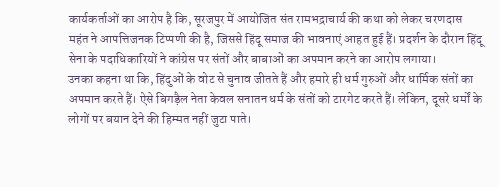कार्यकर्ताओं का आरोप है कि, सूरजपुर में आयोजित संत रामभद्राचार्य की कथा को लेकर चरणदास महंत ने आपत्तिजनक टिप्पणी की है, जिससे हिंदू समाज की भावनाएं आहत हुई हैं। प्रदर्शन के दौरान हिंदू सेना के पदाधिकारियों ने कांग्रेस पर संतों और बाबाओं का अपमान करने का आरोप लगाया।
उनका कहना था कि, हिंदुओं के वोट से चुनाव जीतते हैं और हमारे ही धर्म गुरुओं और धार्मिक संतों का अपमान करते हैं। ऐसे बिगड़ैल नेता केवल सनातन धर्म के संतों को टारगेट करते हैं। लेकिन, दूसरे धर्मों के लोगों पर बयान देने की हिम्मत नहीं जुटा पाते।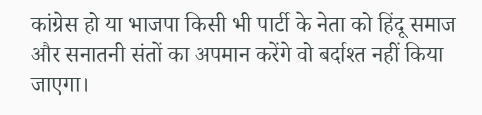कांग्रेस हो या भाजपा किसी भी पार्टी के नेता को हिंदू समाज और सनातनी संतों का अपमान करेंगे वो बर्दाश्त नहीं किया जाएगा।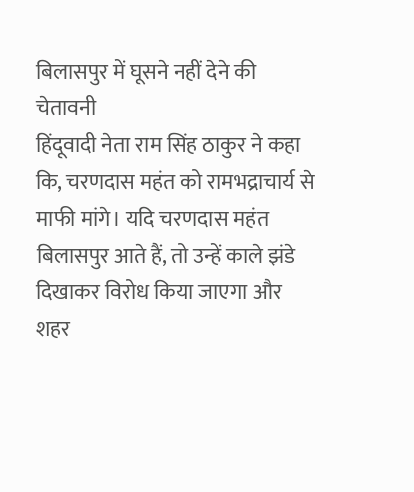बिलासपुर में घूसने नहीं देने की चेतावनी
हिंदूवादी नेता राम सिंह ठाकुर ने कहा कि, चरणदास महंत को रामभद्राचार्य से माफी मांगे। यदि चरणदास महंत बिलासपुर आते हैं, तो उन्हें काले झंडे दिखाकर विरोध किया जाएगा और शहर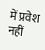में प्रवेश नहीं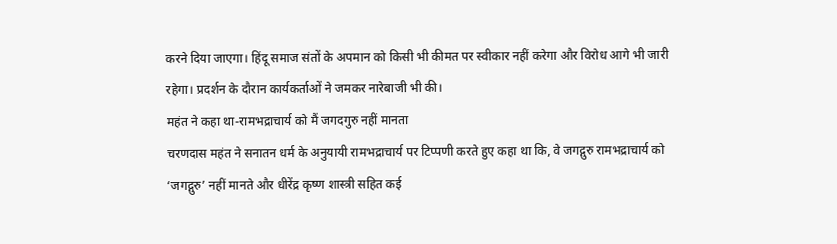करने दिया जाएगा। हिंदू समाज संतों के अपमान को किसी भी कीमत पर स्वीकार नहीं करेगा और विरोध आगे भी जारी रहेगा। प्रदर्शन के दौरान कार्यकर्ताओं ने जमकर नारेबाजी भी की।
महंत ने कहा था-रामभद्राचार्य को मैं जगदगुरु नहीं मानता
चरणदास महंत ने सनातन धर्म के अनुयायी रामभद्राचार्य पर टिप्पणी करते हुए कहा था कि, वे जगद्गुरु रामभद्राचार्य को ‘जगद्गुरु’ नहीं मानते और धीरेंद्र कृष्ण शास्त्री सहित कई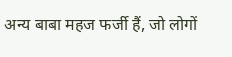अन्य बाबा महज फर्जी हैं, जो लोगों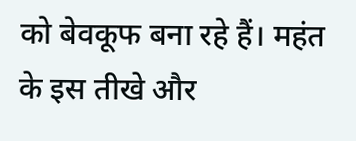को बेवकूफ बना रहे हैं। महंत के इस तीखे और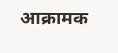आक्रामक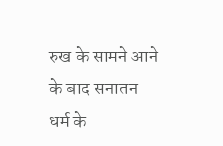रुख के सामने आने के बाद सनातन धर्म के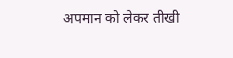अपमान को लेकर तीखी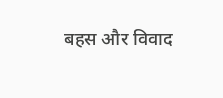बहस और विवाद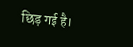छिड़ गई है।